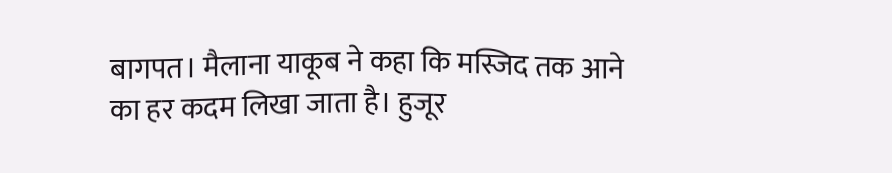बागपत। मैलाना याकूब ने कहा कि मस्जिद तक आने का हर कदम लिखा जाता है। हुजूर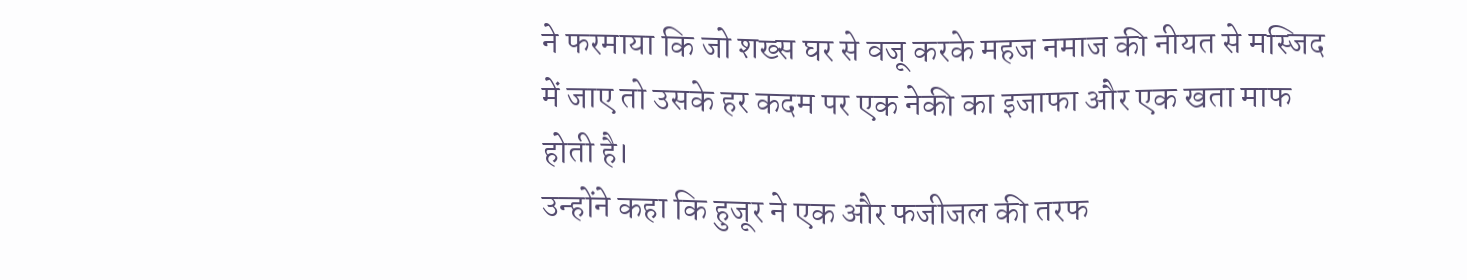ने फरमाया कि जो शख्स घर से वजू करके महज नमाज की नीयत से मस्जिद में जाए तो उसके हर कदम पर एक नेकी का इजाफा और एक खता माफ होती है।
उन्होंने कहा कि हुजूर ने एक और फजीजल की तरफ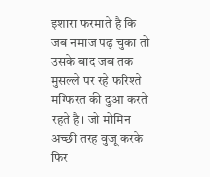इशारा फरमाते है कि जब नमाज पढ़ चुका तो उसके बाद जब तक मुसल्ले पर रहे फरिश्ते मग्फिरत की दुआ करते रहते है। जो मोमिन अच्छी तरह वुजू करके फिर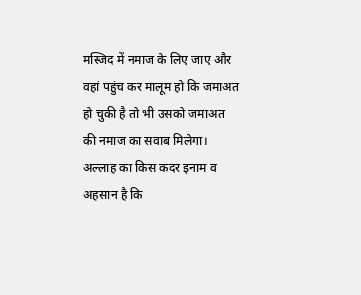मस्जिद में नमाज के लिए जाए और वहां पहुंच कर मालूम हो कि जमाअत हो चुकी है तो भी उसको जमाअत की नमाज का सवाब मिलेगा। अल्लाह का किस कदर इनाम व अहसान है कि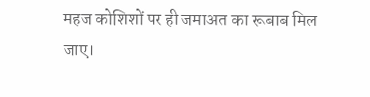महज कोशिशों पर ही जमाअत का रूबाब मिल जाए।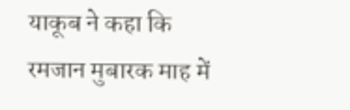याकूब ने कहा कि रमजान मुबारक माह में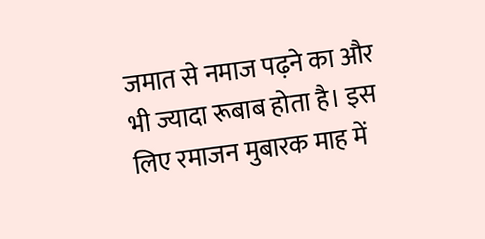जमात से नमाज पढ़ने का और भी ज्यादा रूबाब होता है। इस लिए रमाजन मुबारक माह में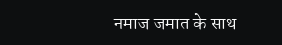नमाज जमात के साथ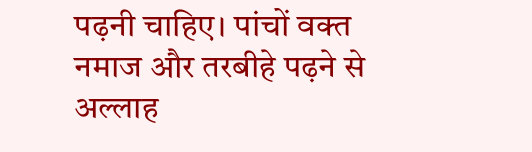पढ़नी चाहिए। पांचों वक्त नमाज और तरबीहे पढ़ने से अल्लाह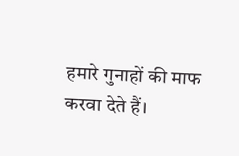हमारे गुनाहों की माफ करवा देते हैं।